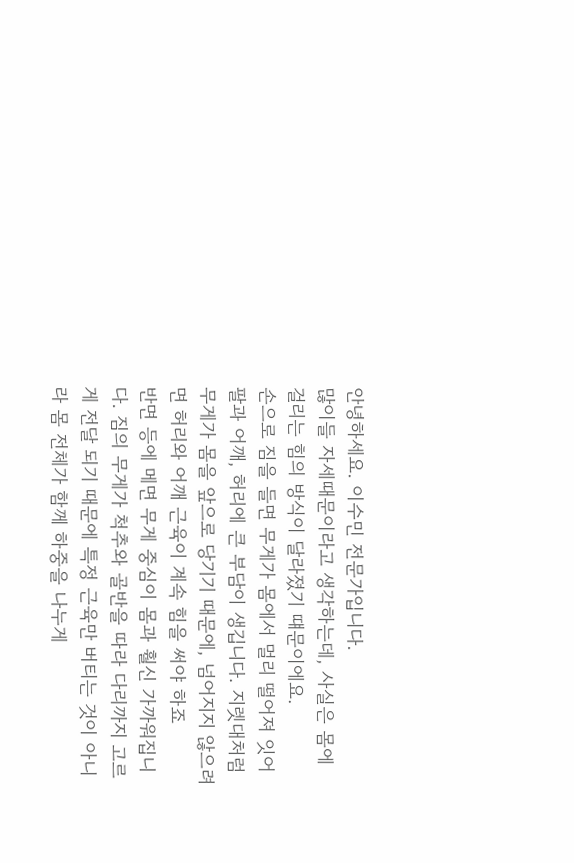안녕하세요. 이수민 전문가입니다.
많이들 자세때문이라고 생각하는데, 사실은 몸에 걸리는 힘의 방식이 달라졌기 떄문이에요.
손으로 짐을 들면 무게가 몸에서 멀리 떨어져 잇어 팔과 어깨, 허리에 큰 부담이 생깁니다. 지렛대처럼 무게가 몸을 앞으로 당기기 때문에, 넘어지지 않으려면 허리와 어깨 근육이 계속 힘을 써야 하죠
반면 등에 메면 무게 중심이 몸과 훨신 가까워집니다. 짐의 무게가 척추와 골반을 따라 다리까지 고르게 전달 되기 때문에 특정 근육만 버티는 것이 아니라 몸 전체가 함께 하중을 나누게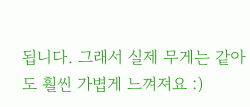됩니다. 그래서 실제 무게는 같아도 훨씬 가볍게 느껴져요 :)